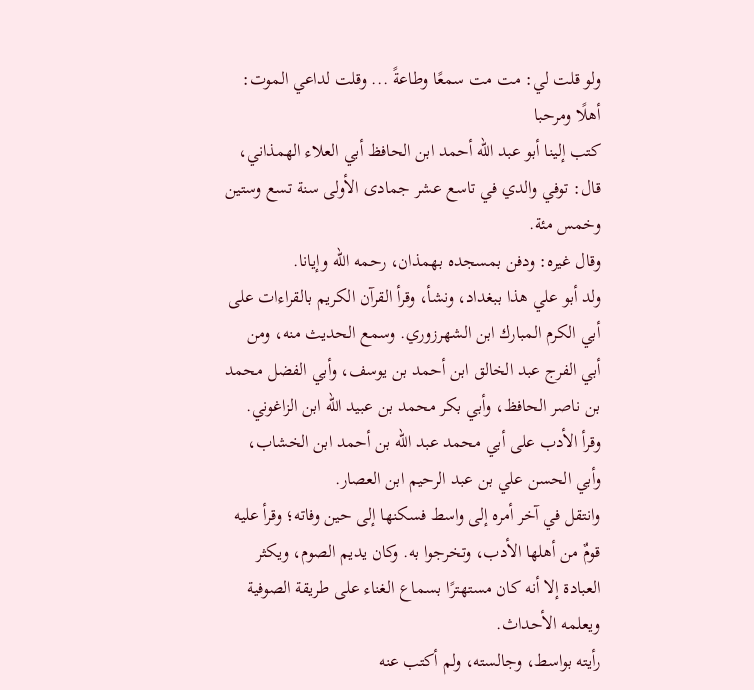ولو قلت لي: مت مت سمعًا وطاعةً ... وقلت لداعي الموت: أهلًا ومرحبا
كتب إلينا أبو عبد الله أحمد ابن الحافظ أبي العلاء الهمذاني، قال: توفي والدي في تاسع عشر جمادى الأولى سنة تسع وستين وخمس مئة.
وقال غيره: ودفن بمسجده بهمذان، رحمه الله وإيانا.
ولد أبو علي هذا ببغداد، ونشأ، وقرأ القرآن الكريم بالقراءات على أبي الكرم المبارك ابن الشهرزوري. وسمع الحديث منه، ومن أبي الفرج عبد الخالق ابن أحمد بن يوسف، وأبي الفضل محمد بن ناصر الحافظ، وأبي بكر محمد بن عبيد الله ابن الزاغوني. وقرأ الأدب على أبي محمد عبد الله بن أحمد ابن الخشاب، وأبي الحسن علي بن عبد الرحيم ابن العصار.
وانتقل في آخر أمره إلى واسط فسكنها إلى حين وفاته؛ وقرأ عليه قومٌ من أهلها الأدب، وتخرجوا به. وكان يديم الصوم، ويكثر العبادة إلا أنه كان مستهترًا بسماع الغناء على طريقة الصوفية ويعلمه الأحداث.
رأيته بواسط، وجالسته، ولم أكتب عنه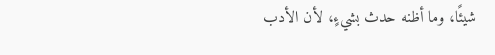شيئًا، وما أظنه حدث بشيءٍ، لأن الأدب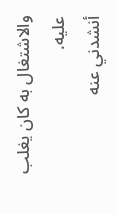والاشتغال به كان يغلب عليه.
أنشدني عنه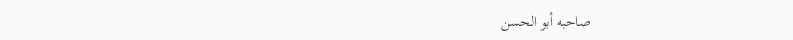صاحبه أبو الحسن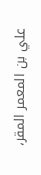علي بن المعمر المقر،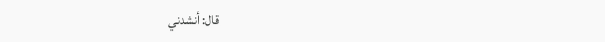قال: أنشدني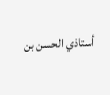أستاذي الحسن بن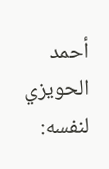أحمد الحويزي لنفسه: